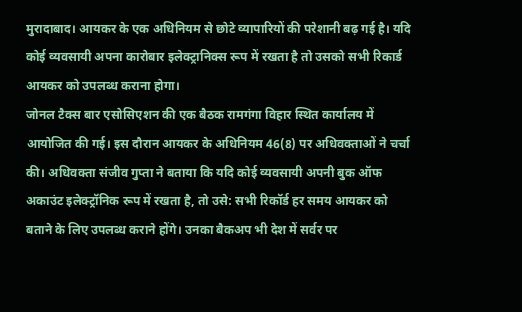मुरादाबाद। आयकर के एक अधिनियम से छोटे व्यापारियों की परेशानी बढ़ गई है। यदि कोई व्यवसायी अपना कारोबार इलेक्ट्रानिक्स रूप में रखता है तो उसको सभी रिकार्ड आयकर को उपलब्ध कराना होगा।
जोनल टैक्स बार एसोसिएशन की एक बैठक रामगंगा विहार स्थित कार्यालय में आयोजित की गई। इस दौरान आयकर के अधिनियम 46(8) पर अधिवक्ताओं ने चर्चा की। अधिवक्ता संजीव गुप्ता ने बताया कि यदि कोई व्यवसायी अपनी बुक ऑफ अकाउंट इलेक्ट्रॉनिक रूप में रखता है, तो उसे: सभी रिकॉर्ड हर समय आयकर को बताने के लिए उपलब्ध कराने होंगे। उनका बैकअप भी देश में सर्वर पर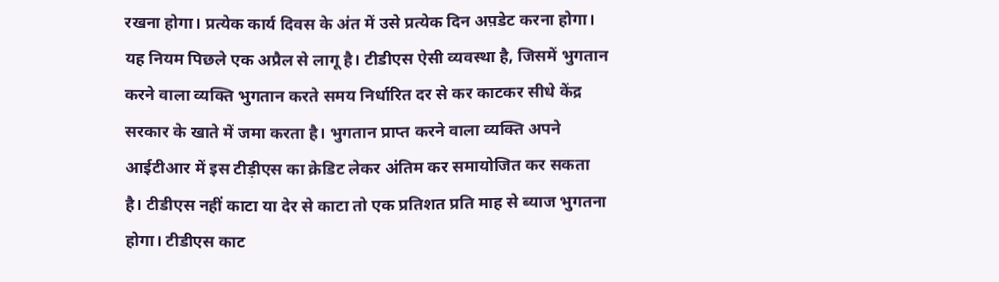रखना होगा। प्रत्येक कार्य दिवस के अंत में उसे प्रत्येक दिन अप़डेट करना होगा। यह नियम पिछले एक अप्रैल से लागू है। टीडीएस ऐसी व्यवस्था है, जिसमें भुगतान करने वाला व्यक्ति भुगतान करते समय निर्धारित दर से कर काटकर सीधे केंद्र सरकार के खाते में जमा करता है। भुगतान प्राप्त करने वाला व्यक्ति अपने आईटीआर में इस टीड़ीएस का क्रेडिट लेकर अंतिम कर समायोजित कर सकता है। टीडीएस नहीं काटा या देर से काटा तो एक प्रतिशत प्रति माह से ब्याज भुगतना होगा। टीडीएस काट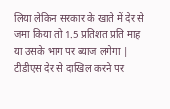लिया लेकिन सरकार के खाते में देर से जमा किया तो 1.5 प्रतिशत प्रति माह या उसके भाग पर ब्याज लगेगा | टीडीएस देर से दाखिल करने पर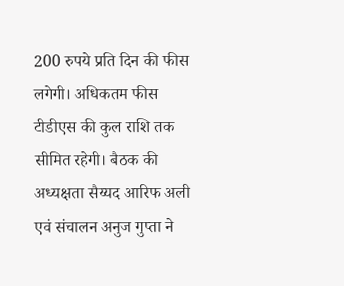200 रुपये प्रति दिन की फीस लगेगी। अधिकतम फीस टीडीएस की कुल राशि तक सीमित रहेगी। बैठक की अध्यक्षता सैय्यद आरिफ अली एवं संचालन अनुज गुप्ता ने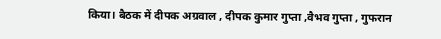किया। बैठक में दीपक अग्रवाल , दीपक कुमार गुप्ता ,वैभव गुप्ता , गुफरान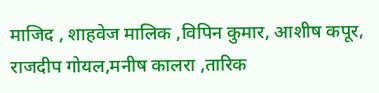माजिद , शाहवेज मालिक ,विपिन कुमार, आशीष कपूर, राजदीप गोयल,मनीष कालरा ,तारिक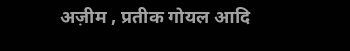अज़ीम , प्रतीक गोयल आदि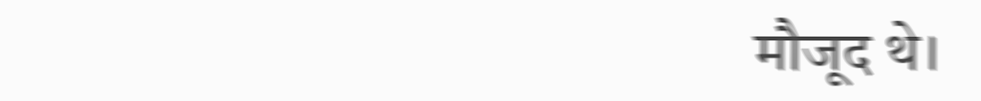मौजूद थे।